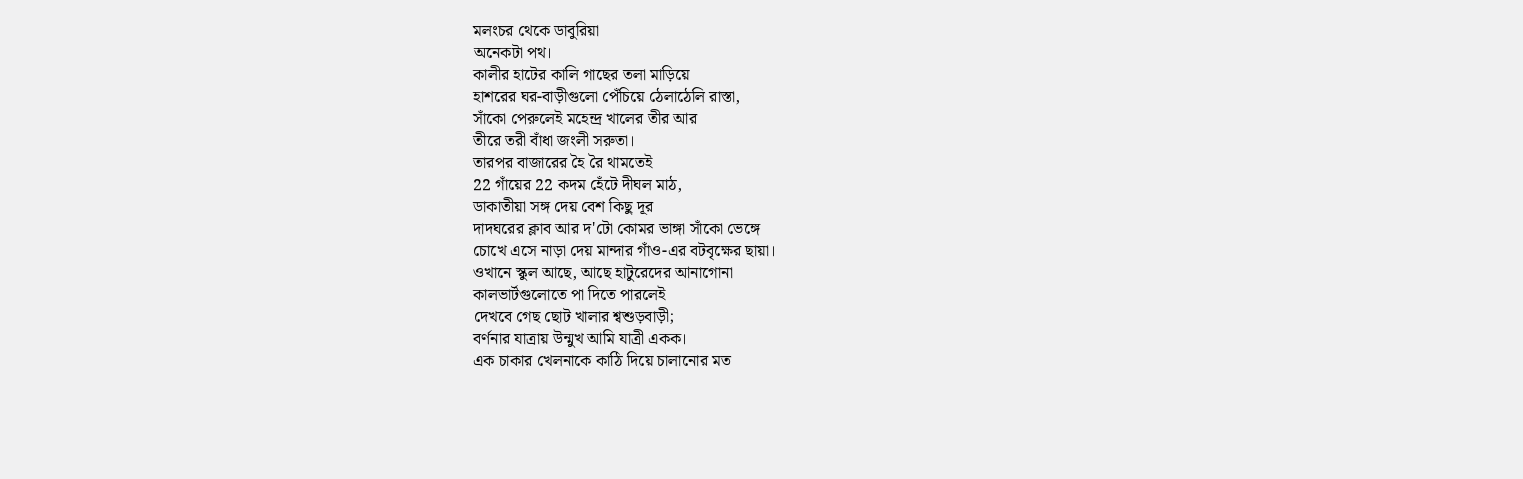মলংচর থেকে ডাবুরিয়া
অনেকটা পথ।
কালীর হাটের কালি গাছের তলা মাড়িয়ে
হাশরের ঘর-বাড়ীগুলো পেঁচিয়ে ঠেলাঠেলি রাস্তা,
সাঁকো পেরুলেই মহেন্দ্র খালের তীর আর
তীরে তরী বাঁধা জংলী সরুতা।
তারপর বাজারের হৈ রৈ থামতেই
22 গাঁয়ের 22 কদম হেঁটে দীঘল মাঠ,
ডাকাতীয়া সঙ্গ দেয় বেশ কিছু দূর
দাদঘরের ক্লাব আর দ'টো কোমর ভাঙ্গা সাঁকো ভেঙ্গে
চোখে এসে নাড়া দেয় মান্দার গাঁও-এর বটবৃক্ষের ছায়া।
ওখানে স্কুল আছে, আছে হাটুরেদের আনাগোনা
কালভার্টগুলোতে পা দিতে পারলেই
দেখবে গেছ ছোট খালার শ্বশুড়বাড়ী;
বর্ণনার যাত্রায় উন্মুখ আমি যাত্রী একক।
এক চাকার খেলনাকে কাঠি দিয়ে চালানোর মত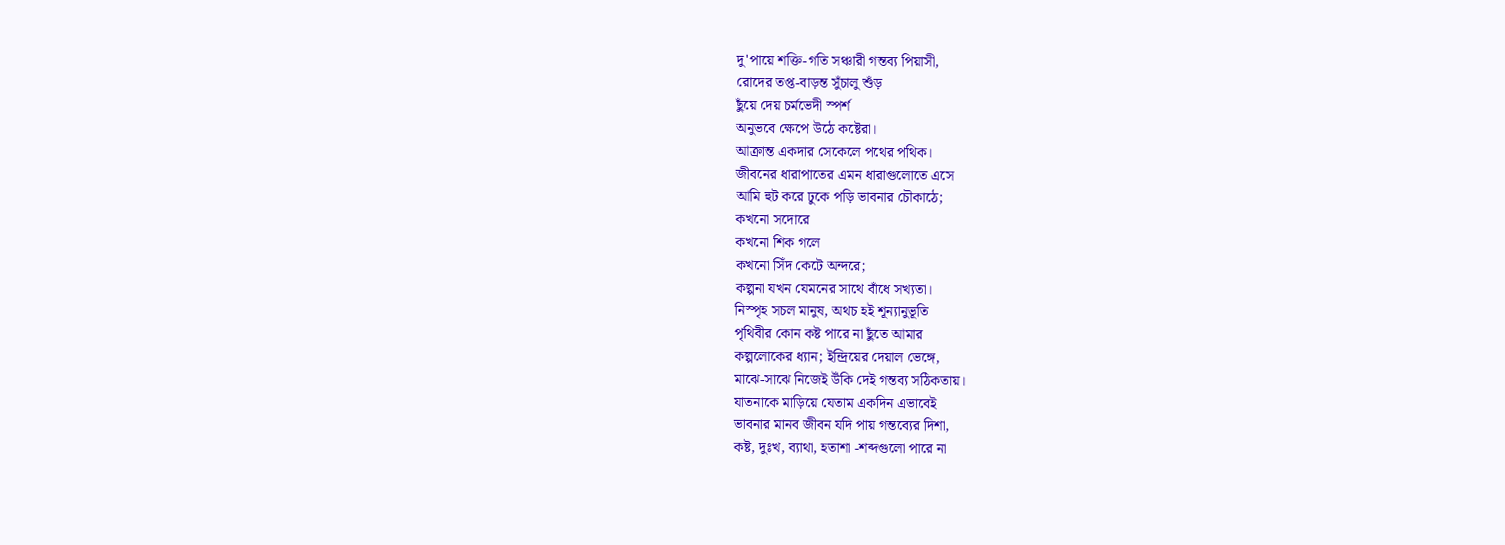দু'পায়ে শক্তি-গতি সঞ্চারী গন্তব্য পিয়াসী,
রোদের তপ্ত-বাড়ন্ত সুঁচালু শুঁড়
ছুঁয়ে দেয় চর্মভেদী স্পর্শ
অনুভবে ক্ষেপে উঠে কষ্টেরা।
আক্রান্ত একদার সেকেলে পথের পথিক।
জীবনের ধারাপাতের এমন ধারাগুলোতে এসে
আমি হুট করে ঢুকে পড়ি ভাবনার চৌকাঠে;
কখনো সদোরে
কখনো শিক গলে
কখনো সিঁদ কেটে অন্দরে;
কল্পনা যখন যেমনের সাথে বাঁধে সখ্যতা।
নিস্পৃহ সচল মানুষ, অথচ হই শূন্যানুভূতি
পৃথিবীর কোন কষ্ট পারে না ছুঁতে আমার
কল্পলোকের ধ্যান; ইন্দ্রিয়ের দেয়াল ভেঙ্গে,
মাঝে-সাঝে নিজেই উঁকি দেই গন্তব্য সঠিকতায়।
যাতনাকে মাড়িয়ে যেতাম একদিন এভাবেই
ভাবনার মানব জীবন যদি পায় গন্তব্যের দিশা,
কষ্ট, দুঃখ, ব্যাথা, হতাশা -শব্দগুলো পারে না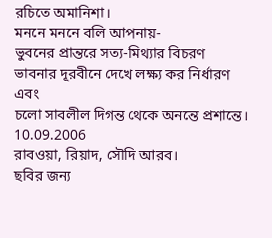রচিতে অমানিশা।
মননে মননে বলি আপনায়-
ভুবনের প্রান্তরে সত্য-মিথ্যার বিচরণ
ভাবনার দূরবীনে দেখে লক্ষ্য কর নির্ধারণ
এবং
চলো সাবলীল দিগন্ত থেকে অনন্তে প্রশান্তে।
10.09.2006
রাবওয়া, রিয়াদ, সৌদি আরব।
ছবির জন্য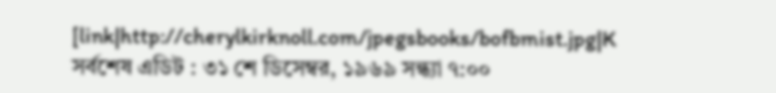[link|http://cherylkirknoll.com/jpegsbooks/bofbmist.jpg|K
সর্বশেষ এডিট : ৩১ শে ডিসেম্বর, ১৯৬৯ সন্ধ্যা ৭:০০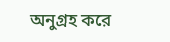অনুগ্রহ করে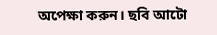অপেক্ষা করুন। ছবি আটো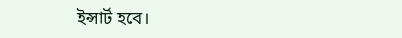ইন্সার্ট হবে।